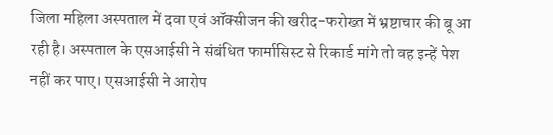जिला महिला अस्पताल में दवा एवं ऑक्सीजन की खरीद-फरोख्त में भ्रष्टाचार की बू आ रही है। अस्पताल के एसआईसी ने संबंधित फार्मासिस्ट से रिकार्ड मांगे तो वह इन्हें पेश नहीं कर पाए। एसआईसी ने आरोप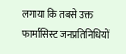लगाया कि तबसे उक्त फार्मासिस्ट जनप्रतिनिधियों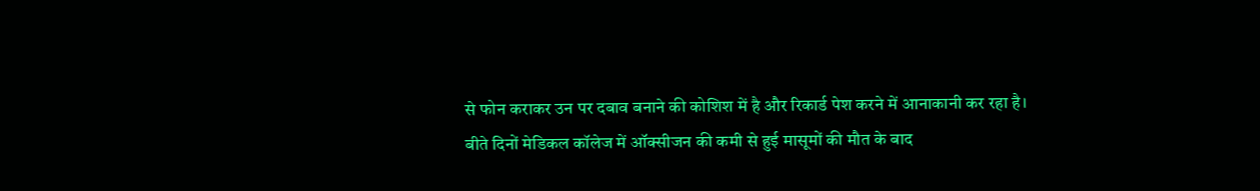से फोन कराकर उन पर दबाव बनाने की कोशिश में है और रिकार्ड पेश करने में आनाकानी कर रहा है।
बीते दिनों मेडिकल कॉलेज में ऑक्सीजन की कमी से हुई मासूमों की मौत के बाद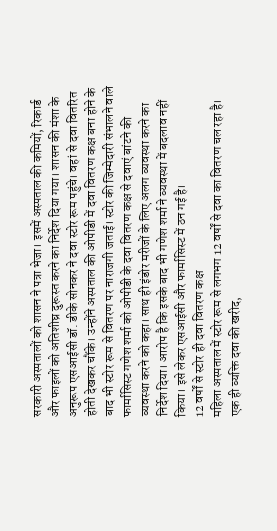सरकारी अस्पतालों को शासन ने पत्रा भेजा। इसमें अस्पताल की कमियों, रिकार्ड और फाइलों को अतिशीघ्र दुरूस्त करने का निर्देश दिया गया। शासन की मंशा के अनुरूप एसआईसी डॉ. डीके सोनकर ने दवा स्टोर रूम पहुंचे। वहां से दवा वितरित होती देखकर चौंके। उन्होंने अस्पताल की ओपीडी में दवा वितरण कक्ष बना होने के बाद भी स्टोर रूम से वितरण पर नाराजगी जताई। स्टोर की जिम्मेदारी संभालने वाले फार्मासिस्ट गणेश शर्मा को ओपीडी के दवा वितरण कक्ष से दवाएं बांटने की व्यवस्था करने को कहा। साथ ही इंडोर मरीजों के लिए अलग व्यवस्था करने का निर्देश दिया। आरोप है कि इसके बाद भी गणेश शर्मा ने व्यवस्था में बदलाव नहीं किया। इसे लेकर एसआईसी और फार्मासिस्ट में ठन गई है।
12 वर्षों से स्टोर ही दवा वितरण कक्ष
महिला अस्पताल में स्टोर रूम से लगभग 12 वर्षों से दवा का वितरण चल रहा है। एक ही व्यक्ति दवा की खरीद,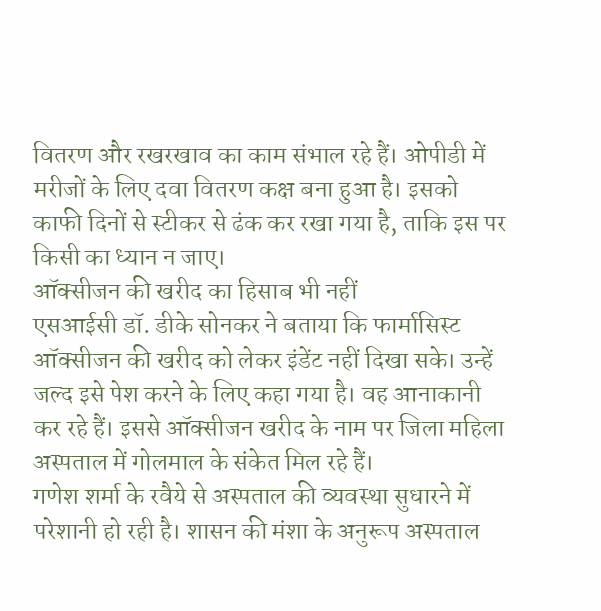वितरण और रखरखाव का काम संभाल रहे हैं। ओपीडी में मरीजों के लिए दवा वितरण कक्ष बना हुआ है। इसको काफी दिनों से स्टीकर से ढंक कर रखा गया है, ताकि इस पर किसी का ध्यान न जाए।
ऑक्सीजन की खरीद का हिसाब भी नहीं
एसआईसी डॉ. डीके सोनकर ने बताया कि फार्मासिस्ट ऑक्सीजन की खरीद को लेकर इंडेंट नहीं दिखा सके। उन्हें जल्द इसे पेश करने के लिए कहा गया है। वह आनाकानी कर रहे हैं। इससे ऑक्सीजन खरीद के नाम पर जिला महिला अस्पताल में गोलमाल के संकेत मिल रहे हैं।
गणेश शर्मा के रवैये से अस्पताल की व्यवस्था सुधारने में परेशानी हो रही है। शासन की मंशा के अनुरूप अस्पताल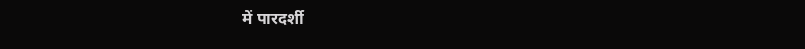में पारदर्शी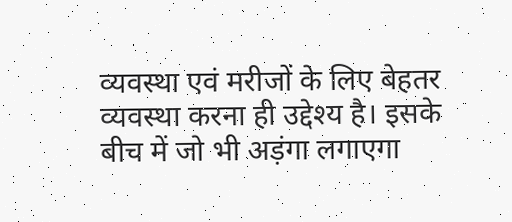व्यवस्था एवं मरीजों के लिए बेहतर व्यवस्था करना ही उद्देश्य है। इसके बीच में जो भी अड़ंगा लगाएगा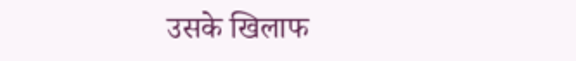उसके खिलाफ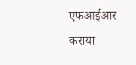एफआईआर कराया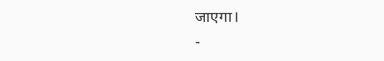जाएगा।
-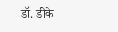डॉ. डीके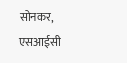सोनकर, एसआईसी